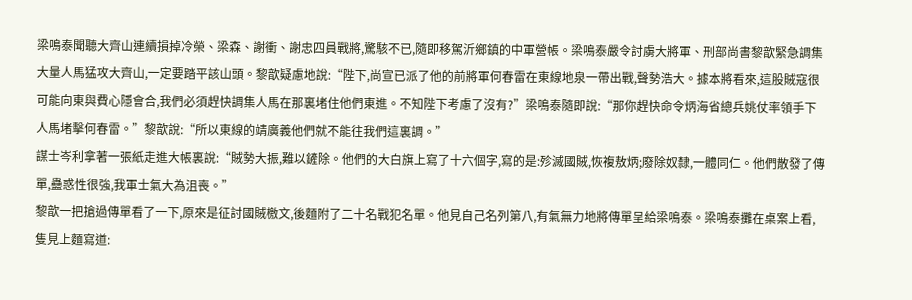梁鳴泰聞聽大齊山連續損掉冷榮、梁森、謝衝、謝忠四員戰將,驚駭不已,隨即移駕沂鄉鎮的中軍營帳。梁鳴泰嚴令討虜大將軍、刑部尚書黎歆緊急調集大量人馬猛攻大齊山,一定要踏平該山頭。黎歆疑慮地說:“陛下,尚宣已派了他的前將軍何春雷在東線地泉一帶出戰,聲勢浩大。據本將看來,這股賊寇很可能向東與費心隱會合,我們必須趕快調集人馬在那裏堵住他們東進。不知陛下考慮了沒有?”梁鳴泰隨即說:“那你趕快命令炳海省總兵姚仗率領手下人馬堵擊何春雷。”黎歆說:“所以東線的靖廣義他們就不能往我們這裏調。”
謀士岑利拿著一張紙走進大帳裏說:“賊勢大振,難以鏟除。他們的大白旗上寫了十六個字,寫的是:殄滅國賊,恢複敖炳;廢除奴隸,一體同仁。他們散發了傳單,蠱惑性很強,我軍士氣大為沮喪。”
黎歆一把搶過傳單看了一下,原來是征討國賊檄文,後麵附了二十名戰犯名單。他見自己名列第八,有氣無力地將傳單呈給梁鳴泰。梁鳴泰攤在桌案上看,隻見上麵寫道: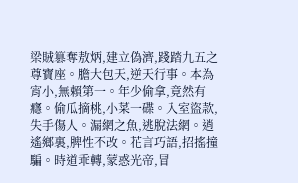梁賊篡奪敖炳,建立偽濟,踐踏九五之尊寶座。膽大包天,逆天行事。本為宵小,無賴第一。年少偷拿,竟然有癮。偷瓜摘桃,小菜一碟。入室盜款,失手傷人。漏網之魚,逃脫法網。逍遙鄉裏,脾性不改。花言巧語,招搖撞騙。時道乖轉,蒙惑光帝,冒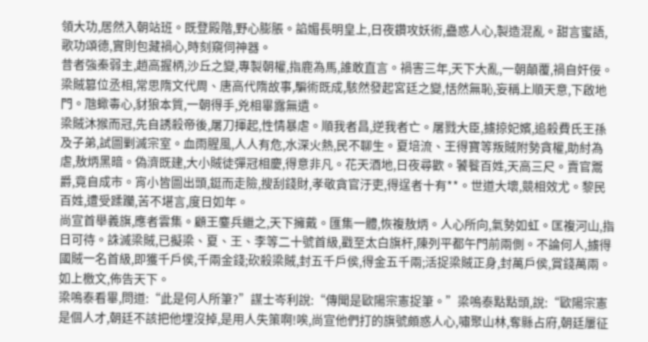領大功,居然入朝站班。既登殿階,野心膨脹。諂媚長明皇上,日夜鑽攻妖術,蠱惑人心,製造混亂。甜言蜜語,歌功頌德,實則包藏禍心,時刻窺伺神器。
昔者強秦弱主,趙高握柄,沙丘之變,專製朝權,指鹿為馬,誰敢直言。禍害三年,天下大亂,一朝顛覆,禍自奸佞。梁賊篡位丞相,常思隋文代周、唐高代隋故事,騙術既成,駭然發起宮廷之變,恬然無恥,妄稱上順天意,下啟地門。虺蠍毒心,豺狼本質,一朝得手,兇相畢露無遺。
梁賊沐猴而冠,先自誘殺帝後,屠刀揮起,性情暴虐。順我者昌,逆我者亡。屠戮大臣,擄掠妃嬪,追殺費氏王孫及子弟,試圖剿滅宗室。血雨腥風,人人有危,水深火熱,民不聊生。夏培流、王得寶等叛賊附勢貪權,助紂為虐,敖炳黑暗。偽濟既建,大小賊徒彈冠相慶,得意非凡。花天酒地,日夜尋歡。饕餮百姓,天高三尺。賣官鬻爵,竟自成市。宵小皆圖出頭,鋌而走險,搜刮錢財,孝敬貪官汙吏,得逞者十有**。世道大壞,競相效尤。黎民百姓,遭受蹂躪,苦不堪言,度日如年。
尚宣首舉義旗,應者雲集。顧王鏖兵繼之,天下擁戴。匯集一體,恢複敖炳。人心所向,氣勢如虹。匡複河山,指日可待。誅滅梁賊,已擬梁、夏、王、李等二十號首級,戳至太白旗杆,陳列平都午門前兩側。不論何人,擄得國賊一名首級,即獲千戶侯,千兩金錢;砍殺梁賊,封五千戶侯,得金五千兩;活捉梁賊正身,封萬戶侯,賞錢萬兩。如上檄文,佈告天下。
梁鳴泰看畢,問道:“此是何人所筆?”謀士岑利說:“傳聞是歐陽宗憲捉筆。”梁鳴泰點點頭,說:“歐陽宗憲是個人才,朝廷不該把他埋沒掉,是用人失策啊!唉,尚宣他們打的旗號頗惑人心,嘯聚山林,奪縣占府,朝廷屢征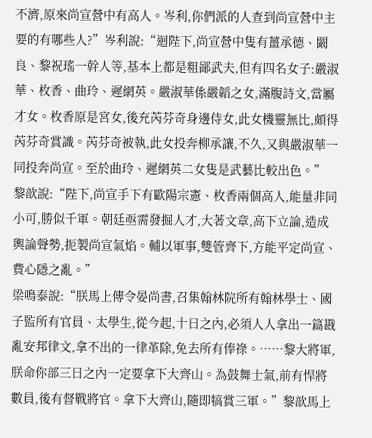不濟,原來尚宣營中有高人。岑利,你們派的人查到尚宣營中主要的有哪些人?”岑利說:“迴陛下,尚宣營中隻有薑承德、闞良、黎祝瑤一幹人等,基本上都是粗鄙武夫,但有四名女子:嚴淑華、枚香、曲玲、遲網英。嚴淑華係嚴韜之女,滿腹詩文,當屬才女。枚香原是宮女,後充芮芬奇身邊侍女,此女機靈無比,頗得芮芬奇賞識。芮芬奇被執,此女投奔柳承讓,不久,又與嚴淑華一同投奔尚宣。至於曲玲、遲網英二女隻是武藝比較出色。”
黎歆說:“陛下,尚宣手下有歐陽宗憲、枚香兩個高人,能量非同小可,勝似千軍。朝廷亟需發掘人才,大著文章,高下立論,造成輿論聲勢,扼製尚宣氣焰。輔以軍事,雙管齊下,方能平定尚宣、費心隱之亂。”
梁鳴泰說:“朕馬上傳令晏尚書,召集翰林院所有翰林學士、國子監所有官員、太學生,從今起,十日之內,必須人人拿出一篇戡亂安邦律文,拿不出的一律革除,免去所有俸祿。……黎大將軍,朕命你部三日之內一定要拿下大齊山。為鼓舞士氣,前有悍將數員,後有督戰將官。拿下大齊山,隨即犒賞三軍。”黎歆馬上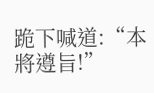跪下喊道:“本將遵旨!”